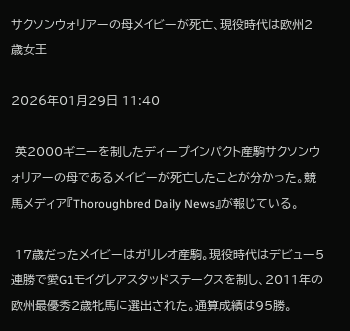サクソンウォリアーの母メイビーが死亡、現役時代は欧州2歳女王

2026年01月29日 11:40

 英2000ギニーを制したディープインパクト産駒サクソンウォリアーの母であるメイビーが死亡したことが分かった。競馬メディア『Thoroughbred Daily News』が報じている。

 17歳だったメイビーはガリレオ産駒。現役時代はデビュー5連勝で愛G1モイグレアスタッドステークスを制し、2011年の欧州最優秀2歳牝馬に選出された。通算成績は95勝。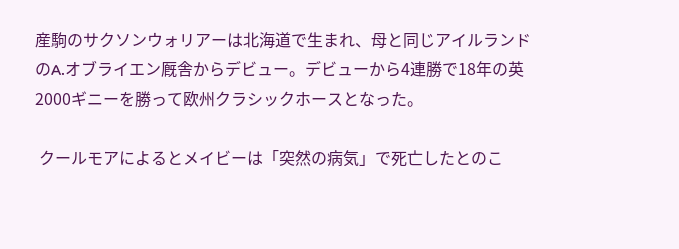産駒のサクソンウォリアーは北海道で生まれ、母と同じアイルランドのA.オブライエン厩舎からデビュー。デビューから4連勝で18年の英2000ギニーを勝って欧州クラシックホースとなった。

 クールモアによるとメイビーは「突然の病気」で死亡したとのこ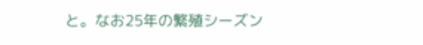と。なお25年の繁殖シーズン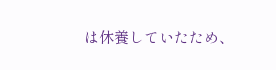は休養していたため、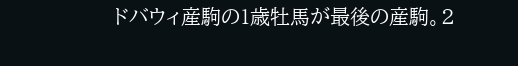ドバウィ産駒の1歳牡馬が最後の産駒。2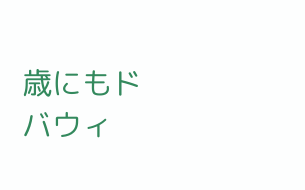歳にもドバウィ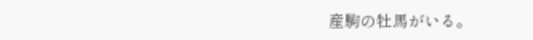産駒の牡馬がいる。